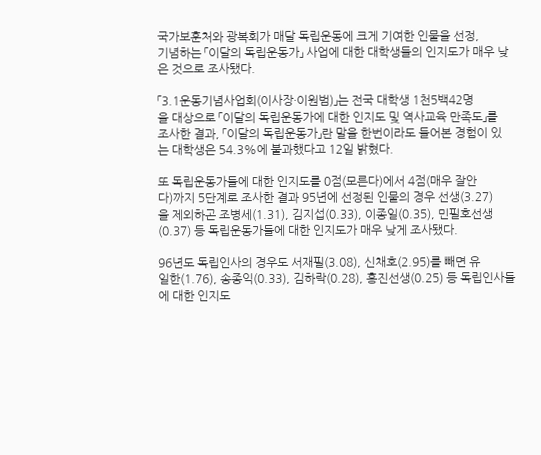국가보훈처와 광복회가 매달 독립운동에 크게 기여한 인물을 선정,
기념하는 「이달의 독립운동가」 사업에 대한 대학생들의 인지도가 매우 낮
은 것으로 조사됐다.

「3.1운동기념사업회(이사장·이원범)」는 전국 대학생 1천5백42명
을 대상으로 「이달의 독립운동가에 대한 인지도 및 역사교육 만족도」를
조사한 결과, 「이달의 독립운동가」란 말을 한번이라도 들어본 경험이 있
는 대학생은 54.3%에 불과했다고 12일 밝혔다.

또 독립운동가들에 대한 인지도를 0점(모른다)에서 4점(매우 잘안
다)까지 5단계로 조사한 결과 95년에 선정된 인물의 경우 선생(3.27)
을 제외하곤 조병세(1.31), 김지섭(0.33), 이종일(0.35), 민필호선생
(0.37) 등 독립운동가들에 대한 인지도가 매우 낮게 조사됐다.

96년도 독립인사의 경우도 서재필(3.08), 신채호(2.95)를 빼면 유
일한(1.76), 송종익(0.33), 김하락(0.28), 홍진선생(0.25) 등 독립인사들
에 대한 인지도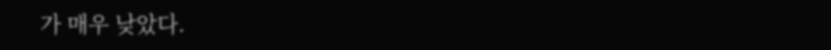가 매우 낮았다.